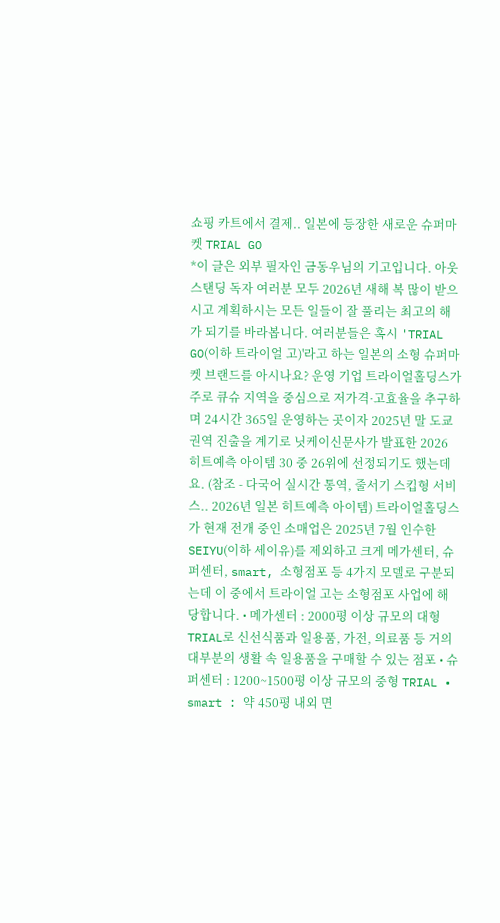쇼핑 카트에서 결제.. 일본에 등장한 새로운 슈퍼마켓 TRIAL GO
*이 글은 외부 필자인 금동우님의 기고입니다. 아웃스탠딩 독자 여러분 모두 2026년 새해 복 많이 받으시고 계획하시는 모든 일들이 잘 풀리는 최고의 해가 되기를 바라봅니다. 여러분들은 혹시 'TRIAL GO(이하 트라이얼 고)'라고 하는 일본의 소형 슈퍼마켓 브랜드를 아시나요? 운영 기업 트라이얼홀딩스가 주로 큐슈 지역을 중심으로 저가격·고효율을 추구하며 24시간 365일 운영하는 곳이자 2025년 말 도쿄권역 진출을 계기로 닛케이신문사가 발표한 2026 히트예측 아이템 30 중 26위에 선정되기도 했는데요. (참조 - 다국어 실시간 통역, 줄서기 스킵형 서비스.. 2026년 일본 히트예측 아이템) 트라이얼홀딩스가 현재 전개 중인 소매업은 2025년 7월 인수한 SEIYU(이하 세이유)를 제외하고 크게 메가센터, 슈퍼센터, smart, 소형점포 등 4가지 모델로 구분되는데 이 중에서 트라이얼 고는 소형점포 사업에 해당합니다. • 메가센터 : 2000평 이상 규모의 대형 TRIAL로 신선식품과 일용품, 가전, 의료품 등 거의 대부분의 생활 속 일용품을 구매할 수 있는 점포 • 슈퍼센터 : 1200~1500평 이상 규모의 중형 TRIAL • smart : 약 450평 내외 면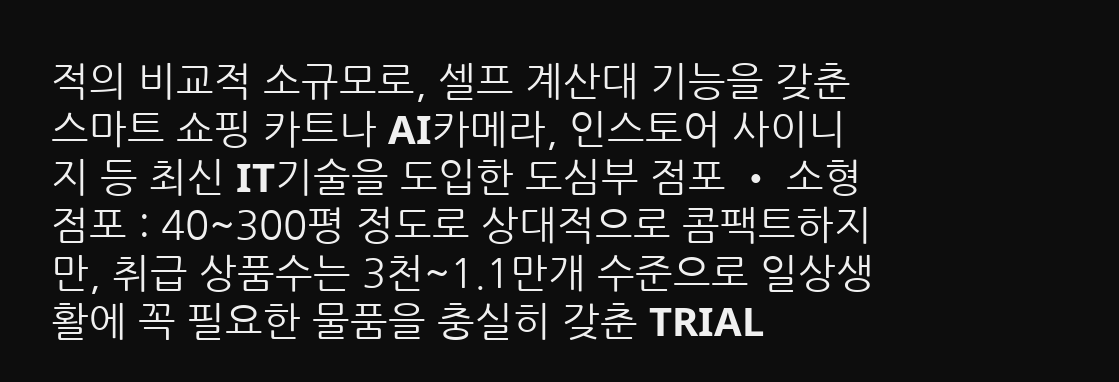적의 비교적 소규모로, 셀프 계산대 기능을 갖춘 스마트 쇼핑 카트나 AI카메라, 인스토어 사이니지 등 최신 IT기술을 도입한 도심부 점포 • 소형점포 : 40~300평 정도로 상대적으로 콤팩트하지만, 취급 상품수는 3천~1.1만개 수준으로 일상생활에 꼭 필요한 물품을 충실히 갖춘 TRIAL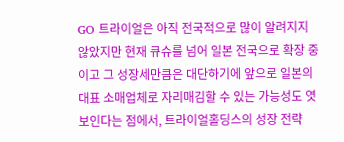GO 트라이얼은 아직 전국적으로 많이 알려지지 않았지만 현재 큐슈를 넘어 일본 전국으로 확장 중이고 그 성장세만큼은 대단하기에 앞으로 일본의 대표 소매업체로 자리매김할 수 있는 가능성도 엿보인다는 점에서, 트라이얼홀딩스의 성장 전략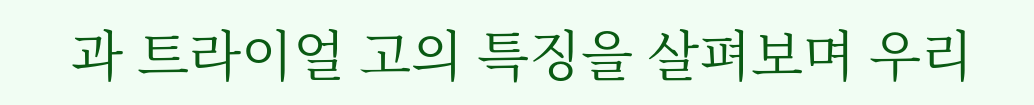과 트라이얼 고의 특징을 살펴보며 우리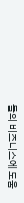들의 비즈니스에 도움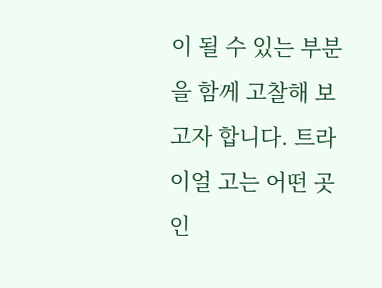이 될 수 있는 부분을 함께 고찰해 보고자 합니다. 트라이얼 고는 어떤 곳인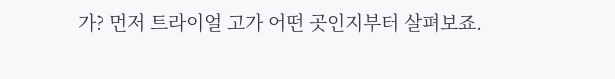가? 먼저 트라이얼 고가 어떤 곳인지부터 살펴보죠.